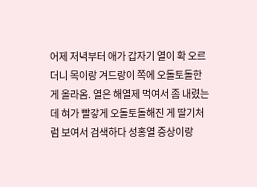어제 저녁부터 애가 갑자기 열이 확 오르더니 목이랑 겨드랑이 쪽에 오돌토돌한 게 올라옴. 열은 해열제 먹여서 좀 내렸는데 혀가 빨갛게 오돌토돌해진 게 딸기처럼 보여서 검색하다 성홍열 증상이랑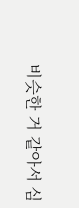비슷한 거 같아서 심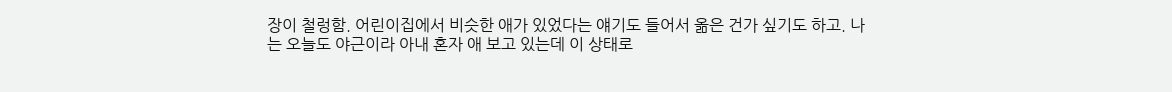장이 철렁함. 어린이집에서 비슷한 애가 있었다는 얘기도 들어서 옮은 건가 싶기도 하고. 나는 오늘도 야근이라 아내 혼자 애 보고 있는데 이 상태로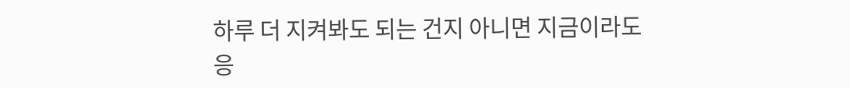하루 더 지켜봐도 되는 건지 아니면 지금이라도 응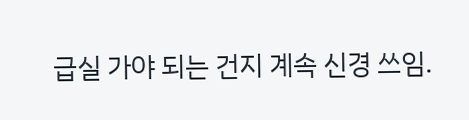급실 가야 되는 건지 계속 신경 쓰임.